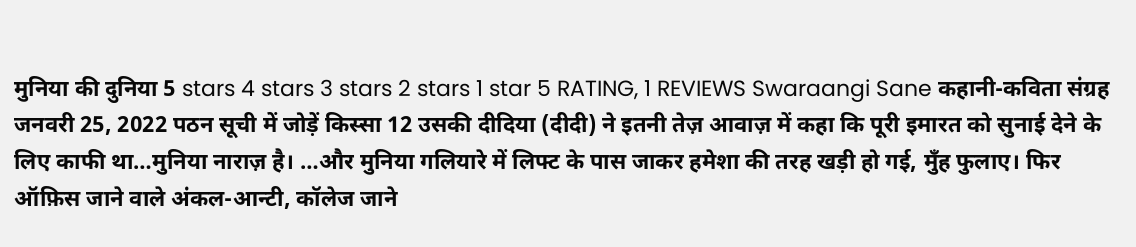मुनिया की दुनिया 5 stars 4 stars 3 stars 2 stars 1 star 5 RATING, 1 REVIEWS Swaraangi Sane कहानी-कविता संग्रह जनवरी 25, 2022 पठन सूची में जोड़ें किस्सा 12 उसकी दीदिया (दीदी) ने इतनी तेज़ आवाज़ में कहा कि पूरी इमारत को सुनाई देने के लिए काफी था…मुनिया नाराज़ है। …और मुनिया गलियारे में लिफ्ट के पास जाकर हमेशा की तरह खड़ी हो गई, मुँह फुलाए। फिर ऑफ़िस जाने वाले अंकल-आन्टी, कॉलेज जाने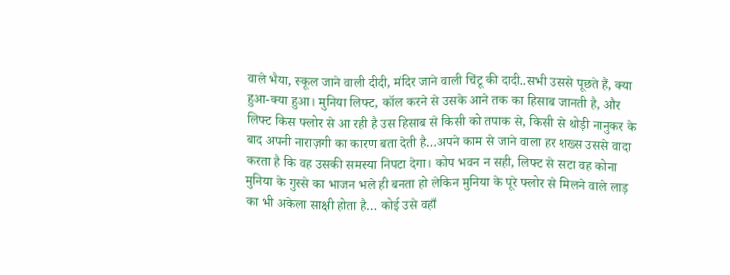वाले भैया, स्कूल जाने वाली दीदी, मंदिर जाने वाली चिंटू की दादी..सभी उससे पूछते हैं, क्या हुआ-क्या हुआ। मुनिया लिफ्ट, कॉल करने से उसके आने तक का हिसाब जानती है, और लिफ्ट किस फ्लोर से आ रही है उस हिसाब से किसी को तपाक से, किसी से थोड़ी नानुकर के बाद अपनी नाराज़गी का कारण बता देती है…अपने काम से जाने वाला हर शख्स उससे वादा करता है कि वह उसकी समस्या निपटा देगा। कोप भवन न सही, लिफ्ट से सटा वह कोना मुनिया के गुस्से का भाजन भले ही बनता हो लेकिन मुनिया के पूरे फ्लोर से मिलने वाले लाड़ का भी अकेला साक्षी होता है… कोई उसे वहाँ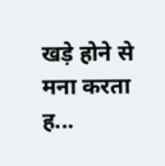खड़े होने से मना करता ह...